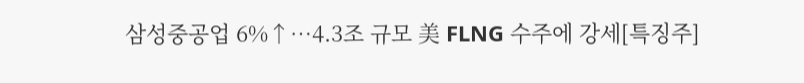삼성중공업 6%↑…4.3조 규모 美 FLNG 수주에 강세[특징주]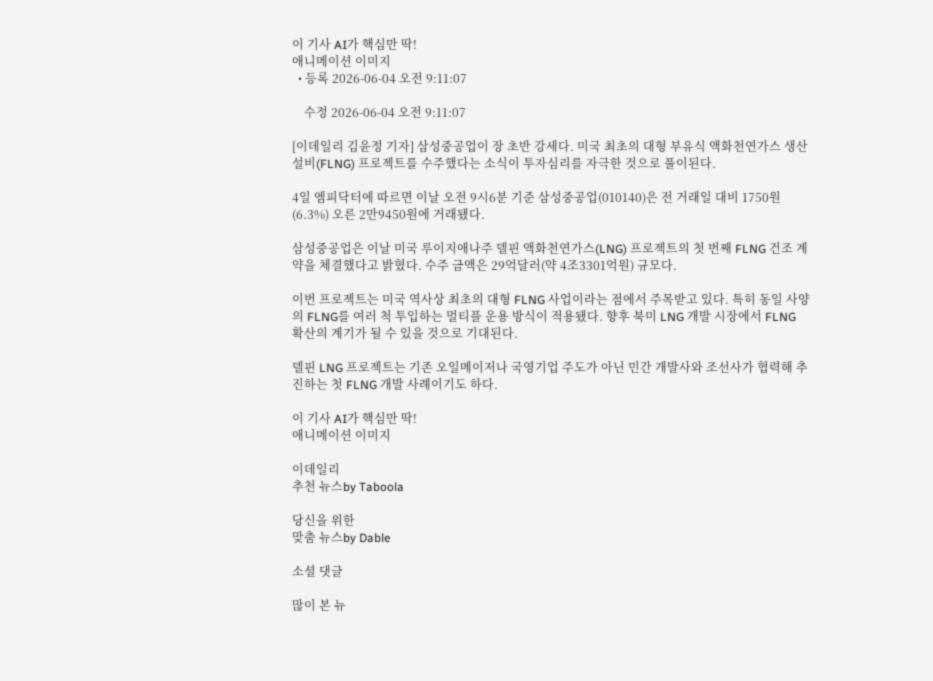이 기사 AI가 핵심만 딱!
애니메이션 이미지
  • 등록 2026-06-04 오전 9:11:07

    수정 2026-06-04 오전 9:11:07

[이데일리 김윤정 기자] 삼성중공업이 장 초반 강세다. 미국 최초의 대형 부유식 액화천연가스 생산설비(FLNG) 프로젝트를 수주했다는 소식이 투자심리를 자극한 것으로 풀이된다.

4일 엠피닥터에 따르면 이날 오전 9시6분 기준 삼성중공업(010140)은 전 거래일 대비 1750원(6.3%) 오른 2만9450원에 거래됐다.

삼성중공업은 이날 미국 루이지애나주 델핀 액화천연가스(LNG) 프로젝트의 첫 번째 FLNG 건조 계약을 체결했다고 밝혔다. 수주 금액은 29억달러(약 4조3301억원) 규모다.

이번 프로젝트는 미국 역사상 최초의 대형 FLNG 사업이라는 점에서 주목받고 있다. 특히 동일 사양의 FLNG를 여러 척 투입하는 멀티플 운용 방식이 적용됐다. 향후 북미 LNG 개발 시장에서 FLNG 확산의 계기가 될 수 있을 것으로 기대된다.

델핀 LNG 프로젝트는 기존 오일메이저나 국영기업 주도가 아닌 민간 개발사와 조선사가 협력해 추진하는 첫 FLNG 개발 사례이기도 하다.

이 기사 AI가 핵심만 딱!
애니메이션 이미지

이데일리
추천 뉴스by Taboola

당신을 위한
맞춤 뉴스by Dable

소셜 댓글

많이 본 뉴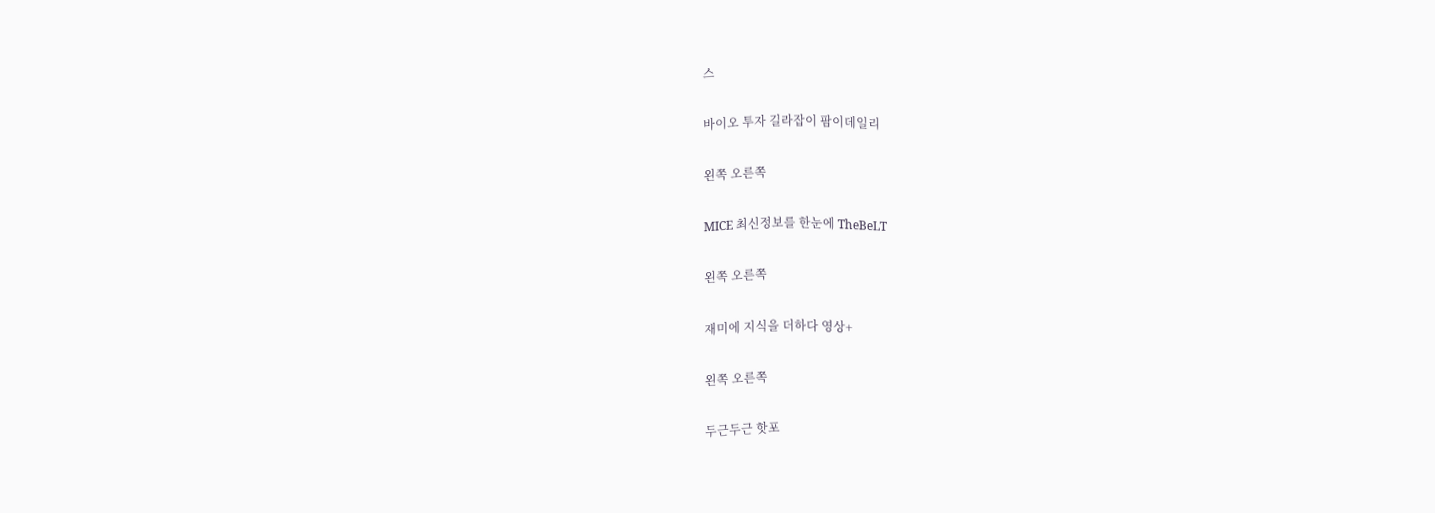스

바이오 투자 길라잡이 팜이데일리

왼쪽 오른쪽

MICE 최신정보를 한눈에 TheBeLT

왼쪽 오른쪽

재미에 지식을 더하다 영상+

왼쪽 오른쪽

두근두근 핫포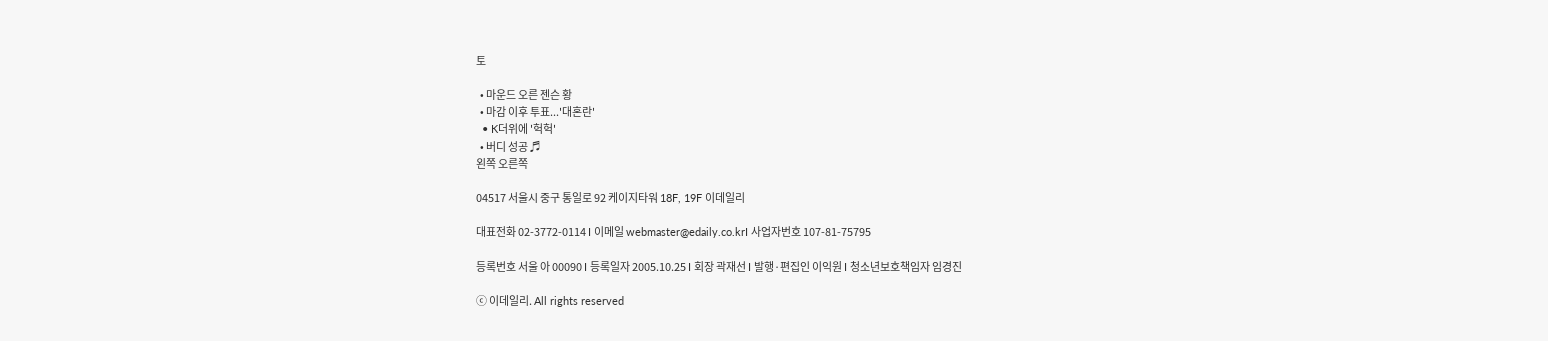토

  • 마운드 오른 젠슨 황
  • 마감 이후 투표...'대혼란'
  • K더위에 '헉헉'
  • 버디 성공 ♬
왼쪽 오른쪽

04517 서울시 중구 통일로 92 케이지타워 18F, 19F 이데일리

대표전화 02-3772-0114 I 이메일 webmaster@edaily.co.krI 사업자번호 107-81-75795

등록번호 서울 아 00090 I 등록일자 2005.10.25 I 회장 곽재선 I 발행·편집인 이익원 I 청소년보호책임자 임경진

ⓒ 이데일리. All rights reserved